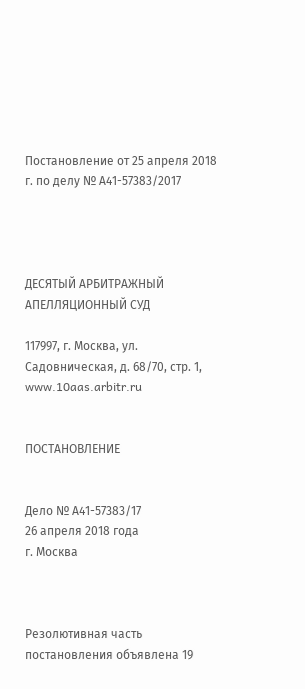Постановление от 25 апреля 2018 г. по делу № А41-57383/2017




ДЕСЯТЫЙ АРБИТРАЖНЫЙ АПЕЛЛЯЦИОННЫЙ СУД

117997, г. Москва, ул. Садовническая, д. 68/70, стр. 1, www.10aas.arbitr.ru


ПОСТАНОВЛЕНИЕ


Дело № А41-57383/17
26 апреля 2018 года
г. Москва



Резолютивная часть постановления объявлена 19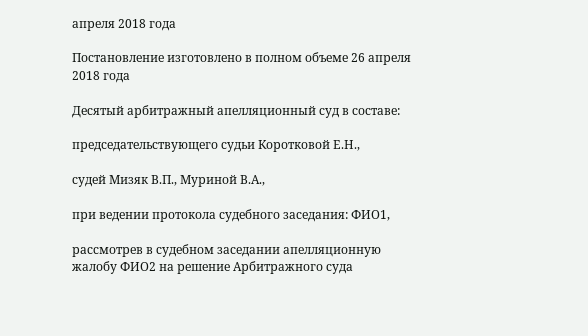апреля 2018 года

Постановление изготовлено в полном объеме 26 апреля 2018 года

Десятый арбитражный апелляционный суд в составе:

председательствующего судьи Коротковой Е.Н.,

судей Мизяк В.П., Муриной В.А.,

при ведении протокола судебного заседания: ФИО1,

рассмотрев в судебном заседании апелляционную жалобу ФИО2 на решение Арбитражного суда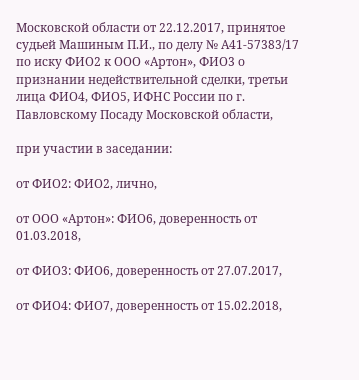Московской области от 22.12.2017, принятое судьей Машиным П.И., по делу № А41-57383/17 по иску ФИО2 к ООО «Артон», ФИО3 о признании недействительной сделки, третьи лица ФИО4, ФИО5, ИФНС России по г. Павловскому Посаду Московской области,

при участии в заседании:

от ФИО2: ФИО2, лично,

от ООО «Артон»: ФИО6, доверенность от 01.03.2018,

от ФИО3: ФИО6, доверенность от 27.07.2017,

от ФИО4: ФИО7, доверенность от 15.02.2018,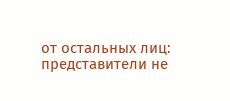от остальных лиц: представители не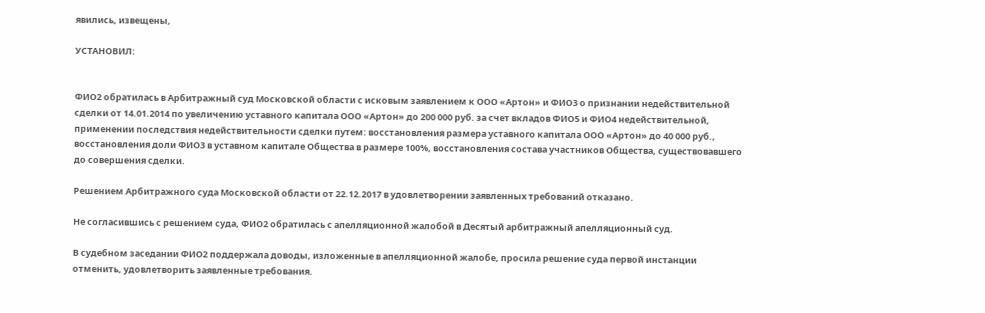явились, извещены,

УСТАНОВИЛ:


ФИО2 обратилась в Арбитражный суд Московской области с исковым заявлением к ООО «Артон» и ФИО3 о признании недействительной сделки от 14.01.2014 по увеличению уставного капитала ООО «Артон» до 200 000 руб. за счет вкладов ФИО5 и ФИО4 недействительной, применении последствия недействительности сделки путем: восстановления размера уставного капитала ООО «Артон» до 40 000 руб., восстановления доли ФИО3 в уставном капитале Общества в размере 100%, восстановления состава участников Общества, существовавшего до совершения сделки.

Решением Арбитражного суда Московской области от 22.12.2017 в удовлетворении заявленных требований отказано.

Не согласившись с решением суда, ФИО2 обратилась с апелляционной жалобой в Десятый арбитражный апелляционный суд.

В судебном заседании ФИО2 поддержала доводы, изложенные в апелляционной жалобе, просила решение суда первой инстанции отменить, удовлетворить заявленные требования.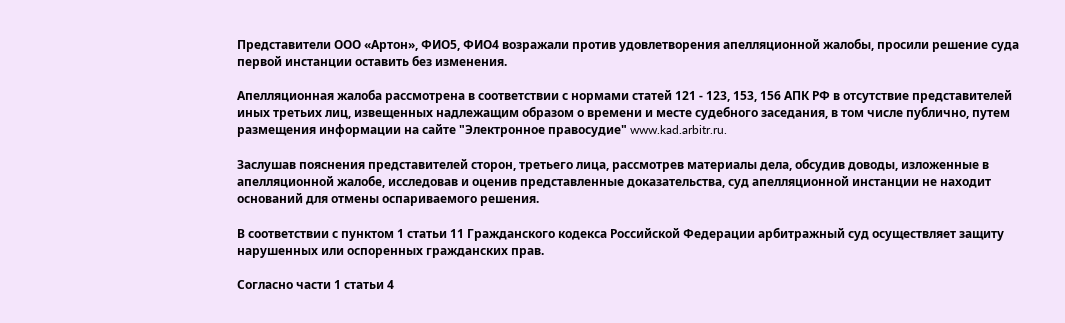Представители ООО «Артон», ФИО5, ФИО4 возражали против удовлетворения апелляционной жалобы, просили решение суда первой инстанции оставить без изменения.

Апелляционная жалоба рассмотрена в соответствии с нормами статей 121 - 123, 153, 156 АПК РФ в отсутствие представителей иных третьих лиц, извещенных надлежащим образом о времени и месте судебного заседания, в том числе публично, путем размещения информации на сайте "Электронное правосудие" www.kad.arbitr.ru.

Заслушав пояснения представителей сторон, третьего лица, рассмотрев материалы дела, обсудив доводы, изложенные в апелляционной жалобе, исследовав и оценив представленные доказательства, суд апелляционной инстанции не находит оснований для отмены оспариваемого решения.

В соответствии с пунктом 1 статьи 11 Гражданского кодекса Российской Федерации арбитражный суд осуществляет защиту нарушенных или оспоренных гражданских прав.

Согласно части 1 статьи 4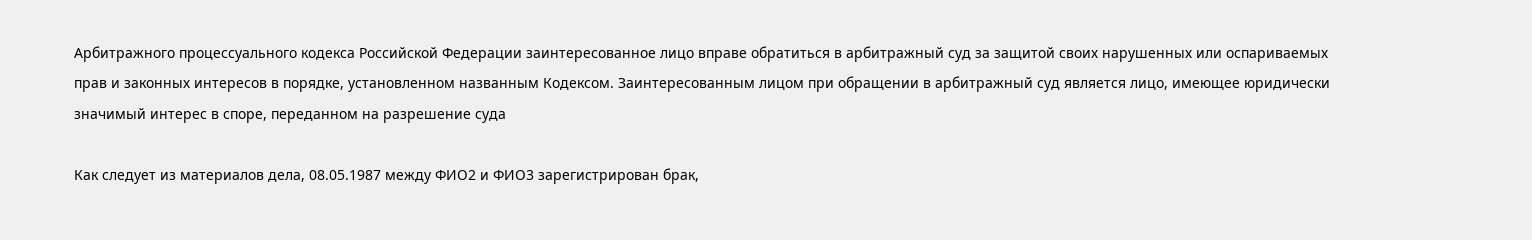Арбитражного процессуального кодекса Российской Федерации заинтересованное лицо вправе обратиться в арбитражный суд за защитой своих нарушенных или оспариваемых прав и законных интересов в порядке, установленном названным Кодексом. Заинтересованным лицом при обращении в арбитражный суд является лицо, имеющее юридически значимый интерес в споре, переданном на разрешение суда

Как следует из материалов дела, 08.05.1987 между ФИО2 и ФИО3 зарегистрирован брак,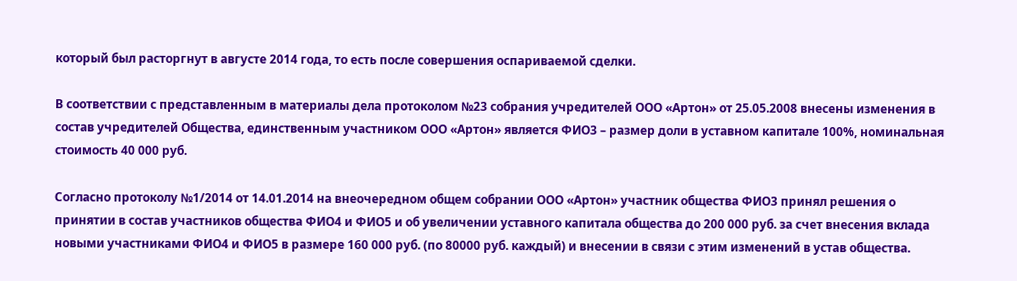который был расторгнут в августе 2014 года, то есть после совершения оспариваемой сделки.

В соответствии с представленным в материалы дела протоколом №23 собрания учредителей ООО «Артон» от 25.05.2008 внесены изменения в состав учредителей Общества, единственным участником ООО «Артон» является ФИО3 – размер доли в уставном капитале 100%, номинальная стоимость 40 000 руб.

Согласно протоколу №1/2014 от 14.01.2014 на внеочередном общем собрании ООО «Артон» участник общества ФИО3 принял решения о принятии в состав участников общества ФИО4 и ФИО5 и об увеличении уставного капитала общества до 200 000 руб. за счет внесения вклада новыми участниками ФИО4 и ФИО5 в размере 160 000 руб. (по 80000 руб. каждый) и внесении в связи с этим изменений в устав общества.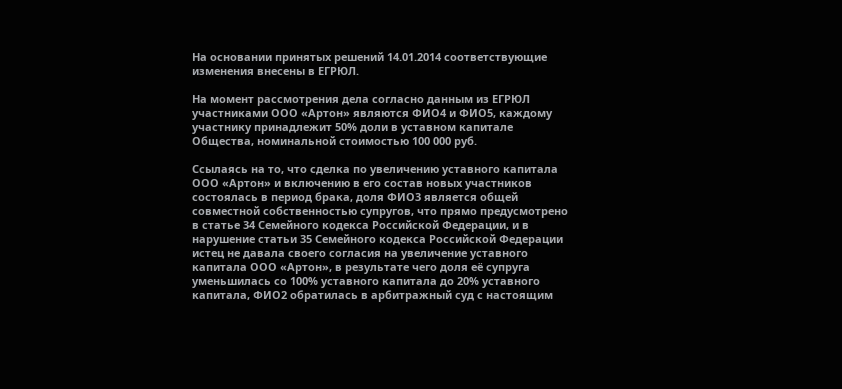На основании принятых решений 14.01.2014 соответствующие изменения внесены в ЕГРЮЛ.

На момент рассмотрения дела согласно данным из ЕГРЮЛ участниками ООО «Артон» являются ФИО4 и ФИО5, каждому участнику принадлежит 50% доли в уставном капитале Общества, номинальной стоимостью 100 000 руб.

Ссылаясь на то, что сделка по увеличению уставного капитала ООО «Артон» и включению в его состав новых участников состоялась в период брака, доля ФИО3 является общей совместной собственностью супругов, что прямо предусмотрено в статье 34 Семейного кодекса Российской Федерации, и в нарушение статьи 35 Семейного кодекса Российской Федерации истец не давала своего согласия на увеличение уставного капитала ООО «Артон», в результате чего доля её супруга уменьшилась со 100% уставного капитала до 20% уставного капитала, ФИО2 обратилась в арбитражный суд с настоящим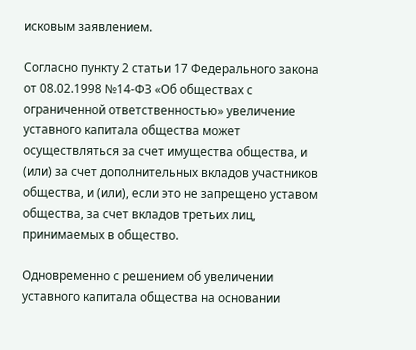исковым заявлением.

Согласно пункту 2 статьи 17 Федерального закона от 08.02.1998 №14-ФЗ «Об обществах с ограниченной ответственностью» увеличение уставного капитала общества может осуществляться за счет имущества общества, и (или) за счет дополнительных вкладов участников общества, и (или), если это не запрещено уставом общества, за счет вкладов третьих лиц, принимаемых в общество.

Одновременно с решением об увеличении уставного капитала общества на основании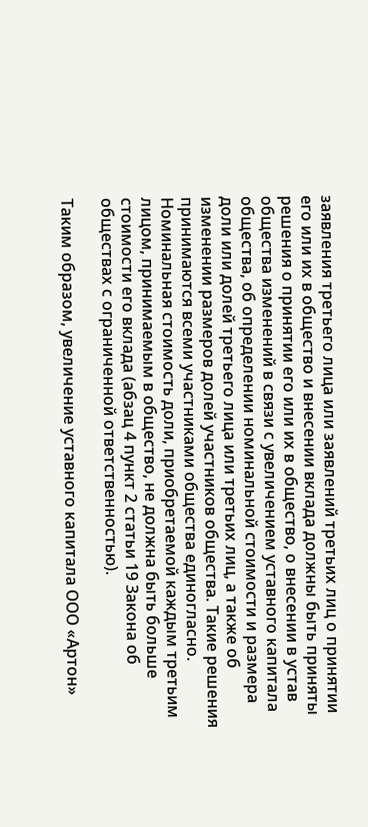заявления третьего лица или заявлений третьих лиц о принятии его или их в общество и внесении вклада должны быть приняты решения о принятии его или их в общество, о внесении в устав общества изменений в связи с увеличением уставного капитала общества, об определении номинальной стоимости и размера доли или долей третьего лица или третьих лиц, а также об изменении размеров долей участников общества. Такие решения принимаются всеми участниками общества единогласно. Номинальная стоимость доли, приобретаемой каждым третьим лицом, принимаемым в общество, не должна быть больше стоимости его вклада (абзац 4 пункт 2 статьи 19 Закона об обществах с ограниченной ответственностью).

Таким образом, увеличение уставного капитала ООО «Артон»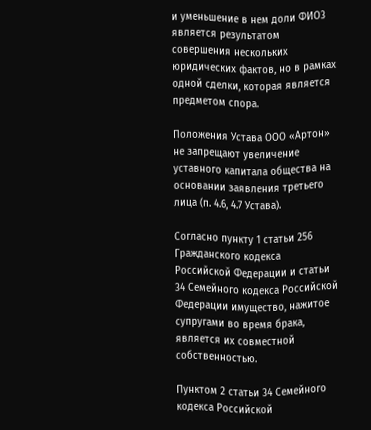и уменьшение в нем доли ФИО3 является результатом совершения нескольких юридических фактов, но в рамках одной сделки, которая является предметом спора.

Положения Устава ООО «Артон» не запрещают увеличение уставного капитала общества на основании заявления третьего лица (п. 4.6, 4.7 Устава).

Согласно пункту 1 статьи 256 Гражданского кодекса Российской Федерации и статьи 34 Семейного кодекса Российской Федерации имущество, нажитое супругами во время брака, является их совместной собственностью.

Пунктом 2 статьи 34 Семейного кодекса Российской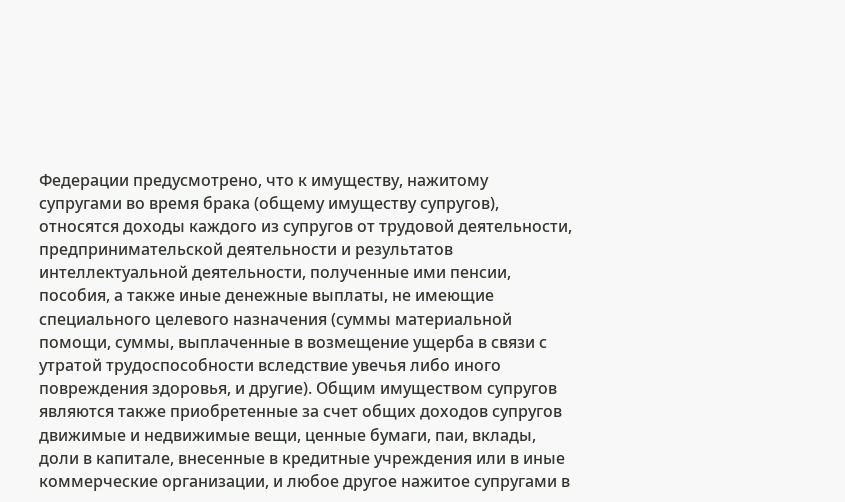Федерации предусмотрено, что к имуществу, нажитому супругами во время брака (общему имуществу супругов), относятся доходы каждого из супругов от трудовой деятельности, предпринимательской деятельности и результатов интеллектуальной деятельности, полученные ими пенсии, пособия, а также иные денежные выплаты, не имеющие специального целевого назначения (суммы материальной помощи, суммы, выплаченные в возмещение ущерба в связи с утратой трудоспособности вследствие увечья либо иного повреждения здоровья, и другие). Общим имуществом супругов являются также приобретенные за счет общих доходов супругов движимые и недвижимые вещи, ценные бумаги, паи, вклады, доли в капитале, внесенные в кредитные учреждения или в иные коммерческие организации, и любое другое нажитое супругами в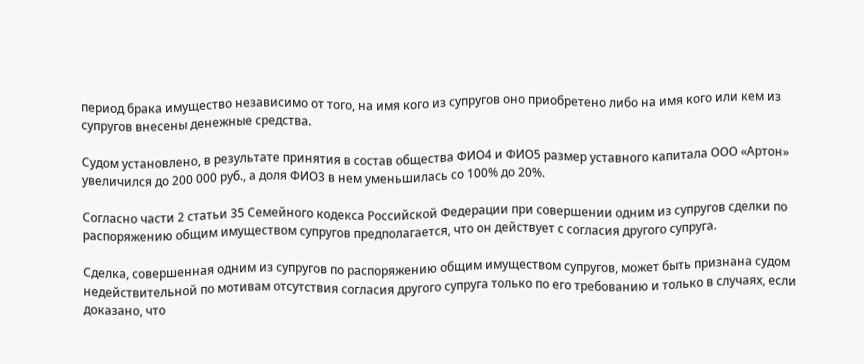период брака имущество независимо от того, на имя кого из супругов оно приобретено либо на имя кого или кем из супругов внесены денежные средства.

Судом установлено, в результате принятия в состав общества ФИО4 и ФИО5 размер уставного капитала ООО «Артон» увеличился до 200 000 руб., а доля ФИО3 в нем уменьшилась со 100% до 20%.

Согласно части 2 статьи 35 Семейного кодекса Российской Федерации при совершении одним из супругов сделки по распоряжению общим имуществом супругов предполагается, что он действует с согласия другого супруга.

Сделка, совершенная одним из супругов по распоряжению общим имуществом супругов, может быть признана судом недействительной по мотивам отсутствия согласия другого супруга только по его требованию и только в случаях, если доказано, что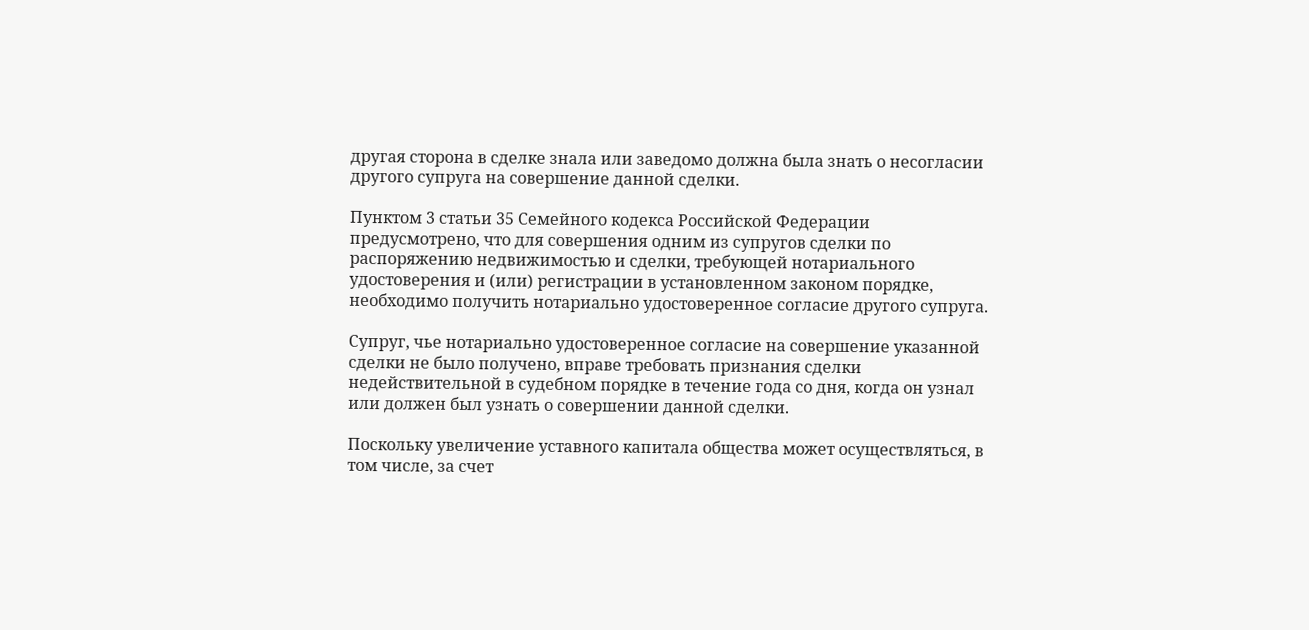другая сторона в сделке знала или заведомо должна была знать о несогласии другого супруга на совершение данной сделки.

Пунктом 3 статьи 35 Семейного кодекса Российской Федерации предусмотрено, что для совершения одним из супругов сделки по распоряжению недвижимостью и сделки, требующей нотариального удостоверения и (или) регистрации в установленном законом порядке, необходимо получить нотариально удостоверенное согласие другого супруга.

Супруг, чье нотариально удостоверенное согласие на совершение указанной сделки не было получено, вправе требовать признания сделки недействительной в судебном порядке в течение года со дня, когда он узнал или должен был узнать о совершении данной сделки.

Поскольку увеличение уставного капитала общества может осуществляться, в том числе, за счет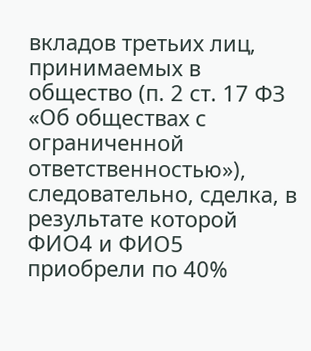вкладов третьих лиц, принимаемых в общество (п. 2 ст. 17 ФЗ «Об обществах с ограниченной ответственностью»), следовательно, сделка, в результате которой ФИО4 и ФИО5 приобрели по 40%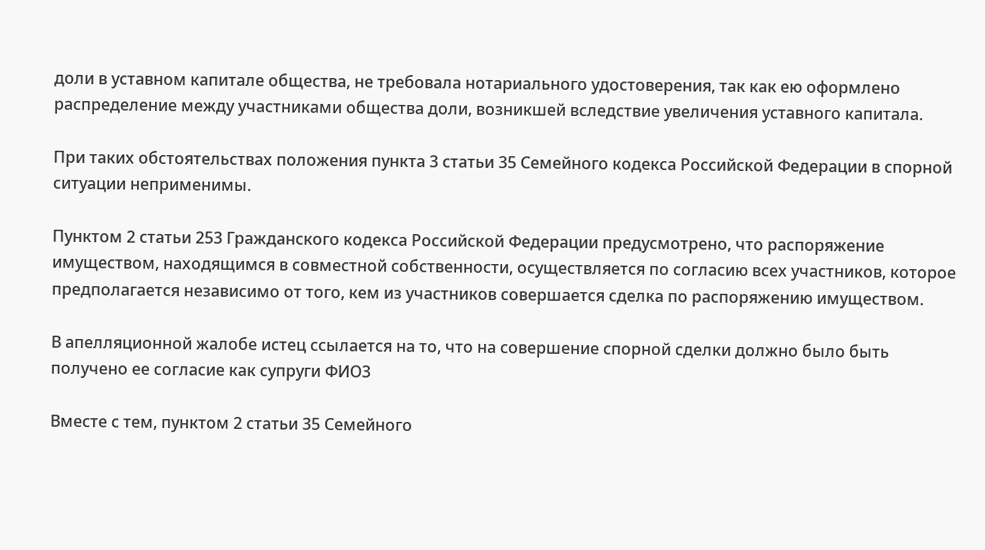доли в уставном капитале общества, не требовала нотариального удостоверения, так как ею оформлено распределение между участниками общества доли, возникшей вследствие увеличения уставного капитала.

При таких обстоятельствах положения пункта 3 статьи 35 Семейного кодекса Российской Федерации в спорной ситуации неприменимы.

Пунктом 2 статьи 253 Гражданского кодекса Российской Федерации предусмотрено, что распоряжение имуществом, находящимся в совместной собственности, осуществляется по согласию всех участников, которое предполагается независимо от того, кем из участников совершается сделка по распоряжению имуществом.

В апелляционной жалобе истец ссылается на то, что на совершение спорной сделки должно было быть получено ее согласие как супруги ФИО3

Вместе с тем, пунктом 2 статьи 35 Семейного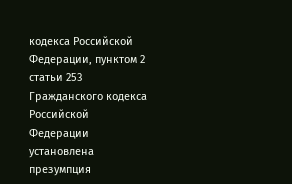кодекса Российской Федерации, пунктом 2 статьи 253 Гражданского кодекса Российской Федерации установлена презумпция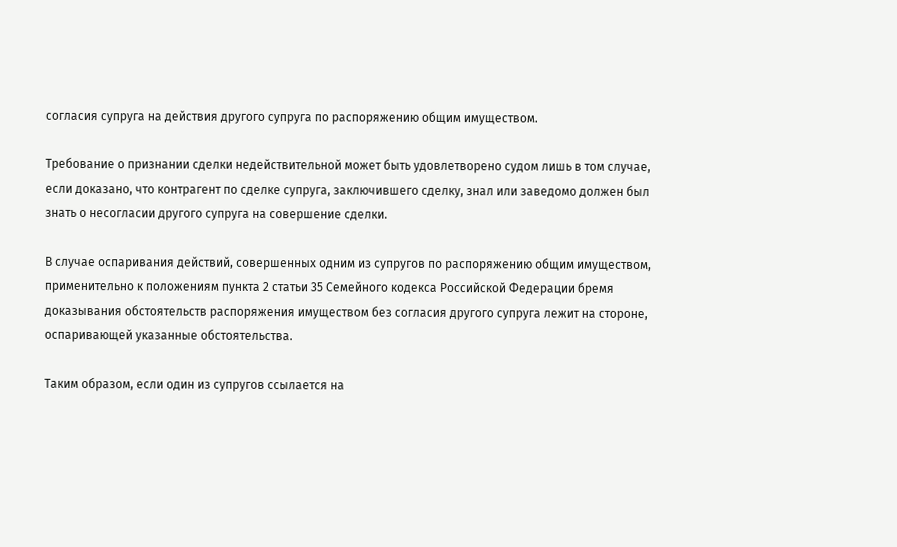согласия супруга на действия другого супруга по распоряжению общим имуществом.

Требование о признании сделки недействительной может быть удовлетворено судом лишь в том случае, если доказано, что контрагент по сделке супруга, заключившего сделку, знал или заведомо должен был знать о несогласии другого супруга на совершение сделки.

В случае оспаривания действий, совершенных одним из супругов по распоряжению общим имуществом, применительно к положениям пункта 2 статьи 35 Семейного кодекса Российской Федерации бремя доказывания обстоятельств распоряжения имуществом без согласия другого супруга лежит на стороне, оспаривающей указанные обстоятельства.

Таким образом, если один из супругов ссылается на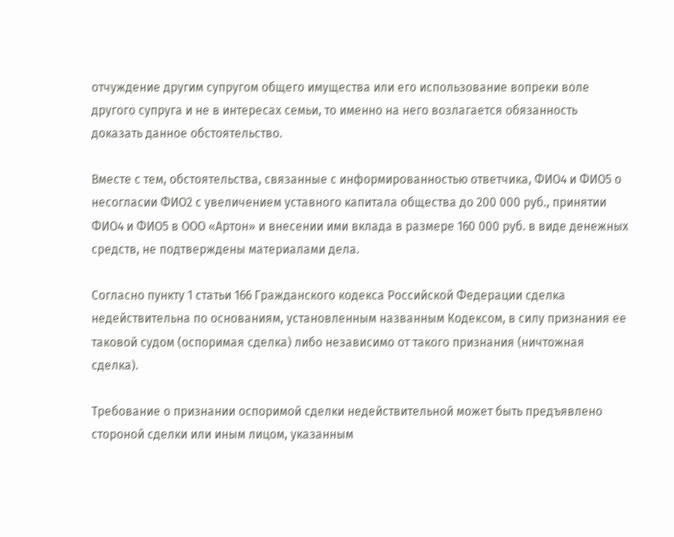отчуждение другим супругом общего имущества или его использование вопреки воле другого супруга и не в интересах семьи, то именно на него возлагается обязанность доказать данное обстоятельство.

Вместе с тем, обстоятельства, связанные с информированностью ответчика, ФИО4 и ФИО5 о несогласии ФИО2 с увеличением уставного капитала общества до 200 000 руб., принятии ФИО4 и ФИО5 в ООО «Артон» и внесении ими вклада в размере 160 000 руб. в виде денежных средств, не подтверждены материалами дела.

Согласно пункту 1 статьи 166 Гражданского кодекса Российской Федерации сделка недействительна по основаниям, установленным названным Кодексом, в силу признания ее таковой судом (оспоримая сделка) либо независимо от такого признания (ничтожная сделка).

Требование о признании оспоримой сделки недействительной может быть предъявлено стороной сделки или иным лицом, указанным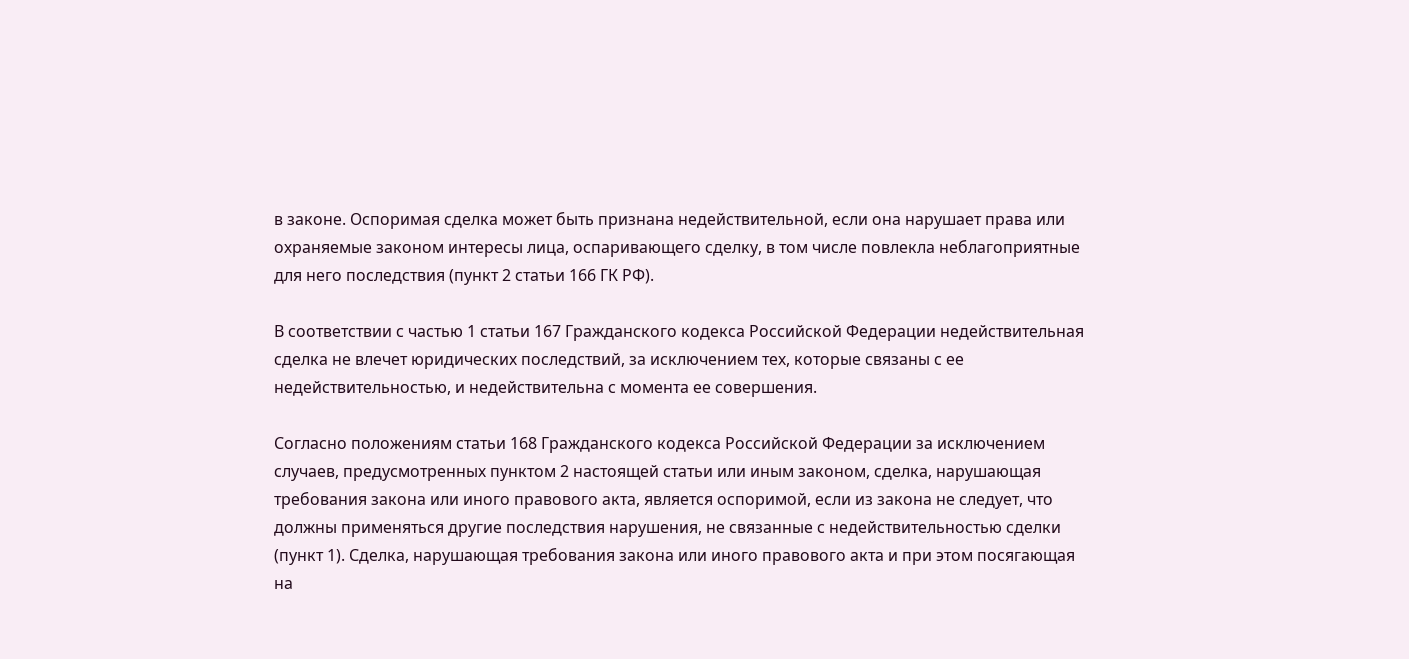в законе. Оспоримая сделка может быть признана недействительной, если она нарушает права или охраняемые законом интересы лица, оспаривающего сделку, в том числе повлекла неблагоприятные для него последствия (пункт 2 статьи 166 ГК РФ).

В соответствии с частью 1 статьи 167 Гражданского кодекса Российской Федерации недействительная сделка не влечет юридических последствий, за исключением тех, которые связаны с ее недействительностью, и недействительна с момента ее совершения.

Согласно положениям статьи 168 Гражданского кодекса Российской Федерации за исключением случаев, предусмотренных пунктом 2 настоящей статьи или иным законом, сделка, нарушающая требования закона или иного правового акта, является оспоримой, если из закона не следует, что должны применяться другие последствия нарушения, не связанные с недействительностью сделки (пункт 1). Сделка, нарушающая требования закона или иного правового акта и при этом посягающая на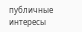публичные интересы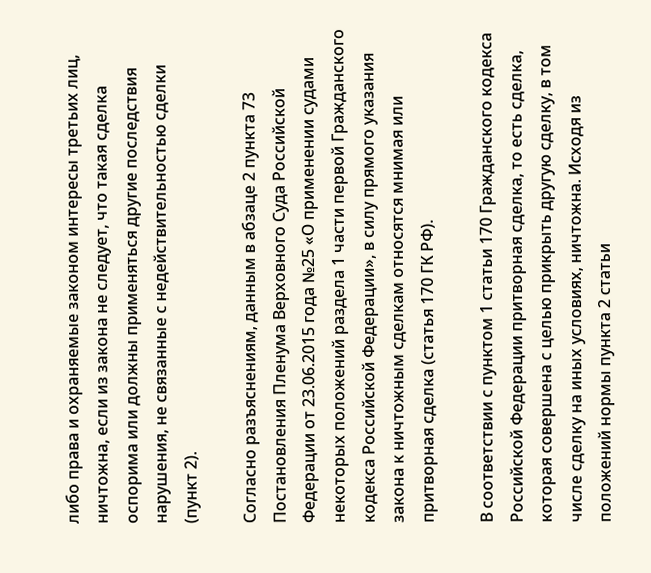либо права и охраняемые законом интересы третьих лиц, ничтожна, если из закона не следует, что такая сделка оспорима или должны применяться другие последствия нарушения, не связанные с недействительностью сделки (пункт 2).

Согласно разъяснениям, данным в абзаце 2 пункта 73 Постановления Пленума Верховного Суда Российской Федерации от 23.06.2015 года №25 «О применении судами некоторых положений раздела 1 части первой Гражданского кодекса Российской Федерации», в силу прямого указания закона к ничтожным сделкам относятся мнимая или притворная сделка (статья 170 ГК РФ).

В соответствии с пунктом 1 статьи 170 Гражданского кодекса Российской Федерации притворная сделка, то есть сделка, которая совершена с целью прикрыть другую сделку, в том числе сделку на иных условиях, ничтожна. Исходя из положений нормы пункта 2 статьи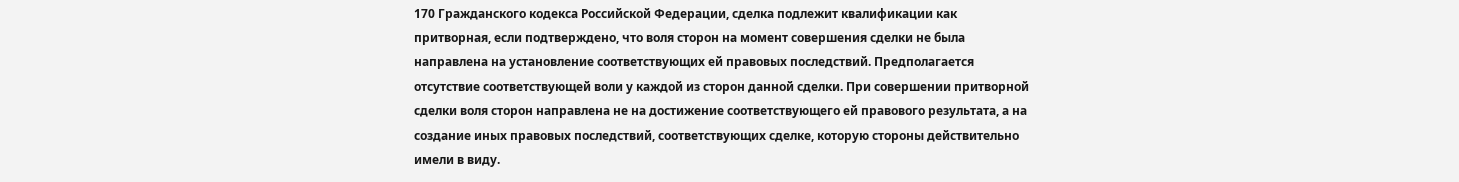170 Гражданского кодекса Российской Федерации, сделка подлежит квалификации как притворная, если подтверждено, что воля сторон на момент совершения сделки не была направлена на установление соответствующих ей правовых последствий. Предполагается отсутствие соответствующей воли у каждой из сторон данной сделки. При совершении притворной сделки воля сторон направлена не на достижение соответствующего ей правового результата, а на создание иных правовых последствий, соответствующих сделке, которую стороны действительно имели в виду.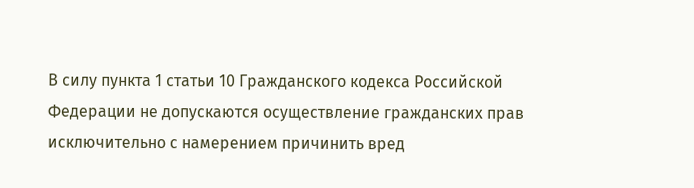В силу пункта 1 статьи 10 Гражданского кодекса Российской Федерации не допускаются осуществление гражданских прав исключительно с намерением причинить вред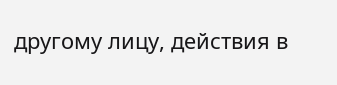другому лицу, действия в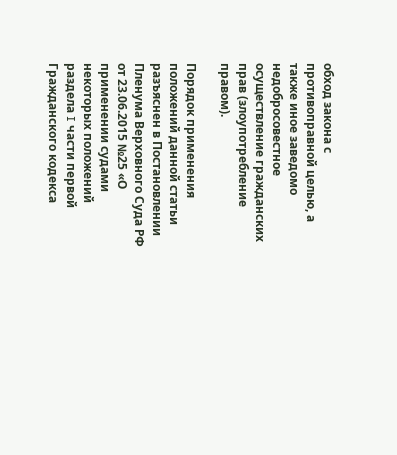обход закона с противоправной целью, а также иное заведомо недобросовестное осуществление гражданских прав (злоупотребление правом).

Порядок применения положений данной статьи разъяснен в Постановлении Пленума Верховного Суда РФ от 23.06.2015 №25 «О применении судами некоторых положений раздела I части первой Гражданского кодекса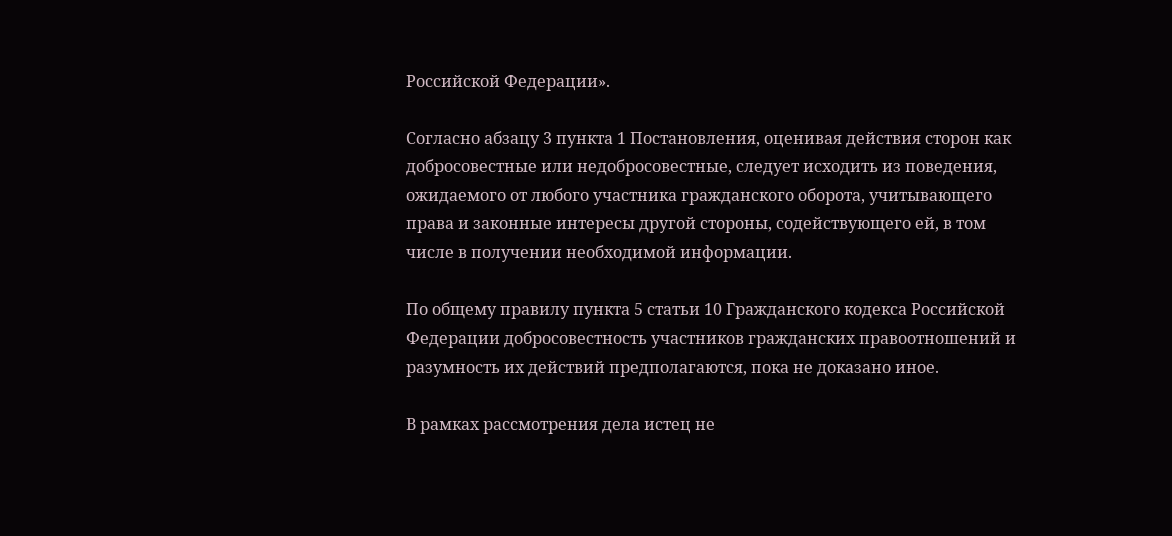Российской Федерации».

Согласно абзацу 3 пункта 1 Постановления, оценивая действия сторон как добросовестные или недобросовестные, следует исходить из поведения, ожидаемого от любого участника гражданского оборота, учитывающего права и законные интересы другой стороны, содействующего ей, в том числе в получении необходимой информации.

По общему правилу пункта 5 статьи 10 Гражданского кодекса Российской Федерации добросовестность участников гражданских правоотношений и разумность их действий предполагаются, пока не доказано иное.

В рамках рассмотрения дела истец не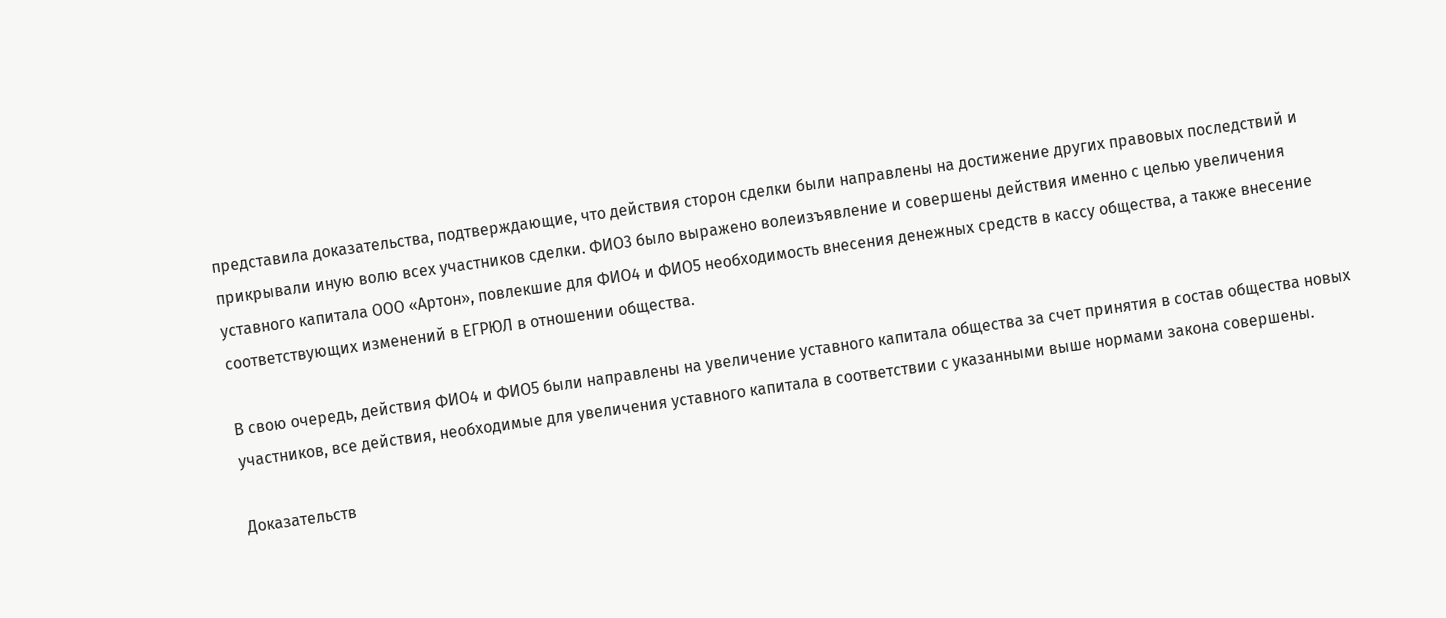представила доказательства, подтверждающие, что действия сторон сделки были направлены на достижение других правовых последствий и прикрывали иную волю всех участников сделки. ФИО3 было выражено волеизъявление и совершены действия именно с целью увеличения уставного капитала ООО «Артон», повлекшие для ФИО4 и ФИО5 необходимость внесения денежных средств в кассу общества, а также внесение соответствующих изменений в ЕГРЮЛ в отношении общества.

В свою очередь, действия ФИО4 и ФИО5 были направлены на увеличение уставного капитала общества за счет принятия в состав общества новых участников, все действия, необходимые для увеличения уставного капитала в соответствии с указанными выше нормами закона совершены.

Доказательств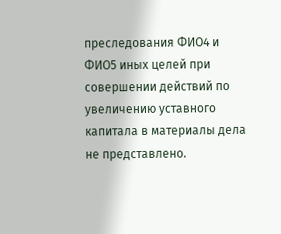преследования ФИО4 и ФИО5 иных целей при совершении действий по увеличению уставного капитала в материалы дела не представлено.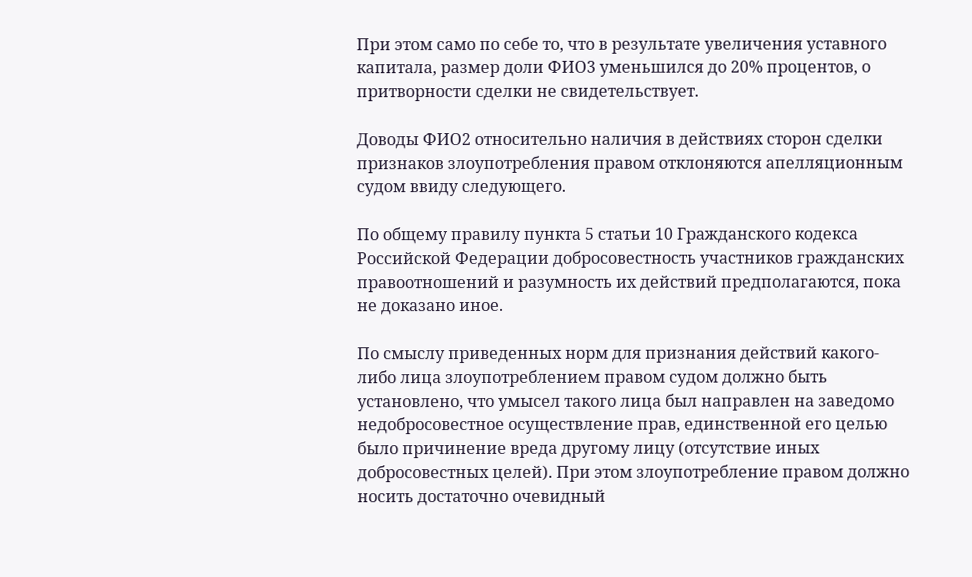При этом само по себе то, что в результате увеличения уставного капитала, размер доли ФИО3 уменьшился до 20% процентов, о притворности сделки не свидетельствует.

Доводы ФИО2 относительно наличия в действиях сторон сделки признаков злоупотребления правом отклоняются апелляционным судом ввиду следующего.

По общему правилу пункта 5 статьи 10 Гражданского кодекса Российской Федерации добросовестность участников гражданских правоотношений и разумность их действий предполагаются, пока не доказано иное.

По смыслу приведенных норм для признания действий какого-либо лица злоупотреблением правом судом должно быть установлено, что умысел такого лица был направлен на заведомо недобросовестное осуществление прав, единственной его целью было причинение вреда другому лицу (отсутствие иных добросовестных целей). При этом злоупотребление правом должно носить достаточно очевидный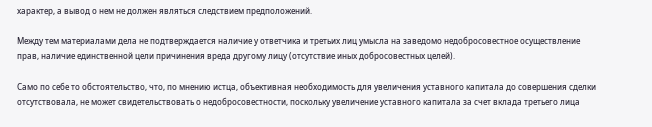характер, а вывод о нем не должен являться следствием предположений.

Между тем материалами дела не подтверждается наличие у ответчика и третьих лиц умысла на заведомо недобросовестное осуществление прав, наличие единственной цели причинения вреда другому лицу (отсутствие иных добросовестных целей).

Само по себе то обстоятельство, что, по мнению истца, объективная необходимость для увеличения уставного капитала до совершения сделки отсутствовала, не может свидетельствовать о недобросовестности, поскольку увеличение уставного капитала за счет вклада третьего лица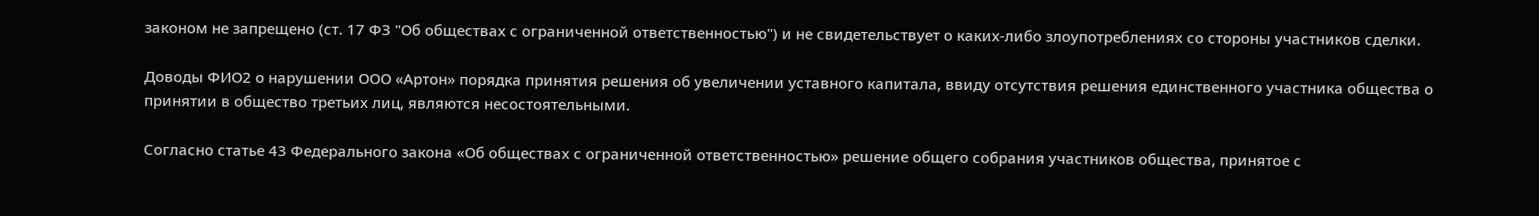законом не запрещено (ст. 17 ФЗ "Об обществах с ограниченной ответственностью") и не свидетельствует о каких-либо злоупотреблениях со стороны участников сделки.

Доводы ФИО2 о нарушении ООО «Артон» порядка принятия решения об увеличении уставного капитала, ввиду отсутствия решения единственного участника общества о принятии в общество третьих лиц, являются несостоятельными.

Согласно статье 43 Федерального закона «Об обществах с ограниченной ответственностью» решение общего собрания участников общества, принятое с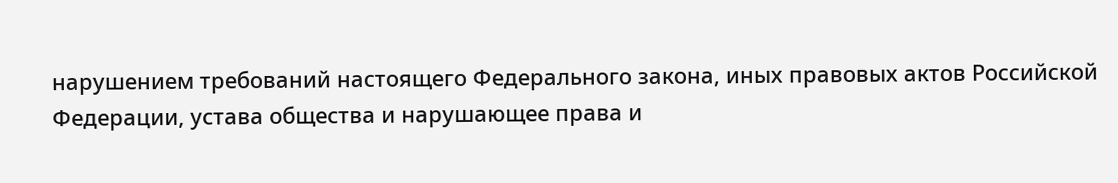нарушением требований настоящего Федерального закона, иных правовых актов Российской Федерации, устава общества и нарушающее права и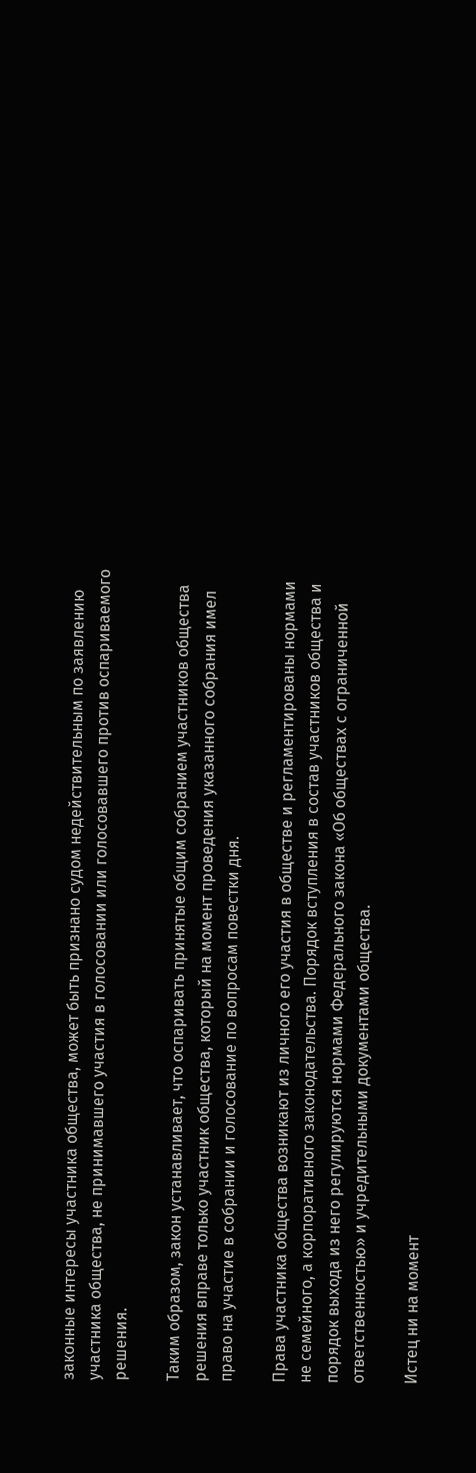законные интересы участника общества, может быть признано судом недействительным по заявлению участника общества, не принимавшего участия в голосовании или голосовавшего против оспариваемого решения.

Таким образом, закон устанавливает, что оспаривать принятые общим собранием участников общества решения вправе только участник общества, который на момент проведения указанного собрания имел право на участие в собрании и голосование по вопросам повестки дня.

Права участника общества возникают из личного его участия в обществе и регламентированы нормами не семейного, а корпоративного законодательства. Порядок вступления в состав участников общества и порядок выхода из него регулируются нормами Федерального закона «Об обществах с ограниченной ответственностью» и учредительными документами общества.

Истец ни на момент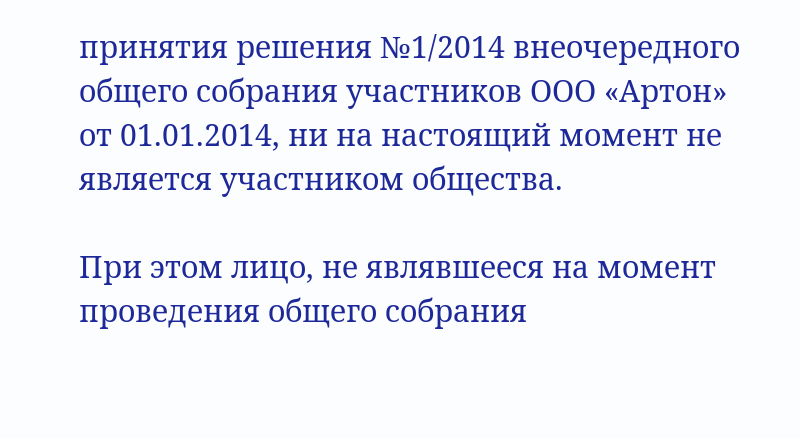принятия решения №1/2014 внеочередного общего собрания участников ООО «Артон» от 01.01.2014, ни на настоящий момент не является участником общества.

При этом лицо, не являвшееся на момент проведения общего собрания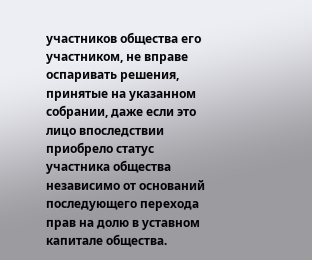участников общества его участником, не вправе оспаривать решения, принятые на указанном собрании, даже если это лицо впоследствии приобрело статус участника общества независимо от оснований последующего перехода прав на долю в уставном капитале общества.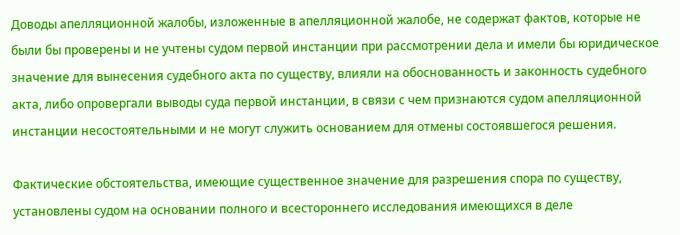Доводы апелляционной жалобы, изложенные в апелляционной жалобе, не содержат фактов, которые не были бы проверены и не учтены судом первой инстанции при рассмотрении дела и имели бы юридическое значение для вынесения судебного акта по существу, влияли на обоснованность и законность судебного акта, либо опровергали выводы суда первой инстанции, в связи с чем признаются судом апелляционной инстанции несостоятельными и не могут служить основанием для отмены состоявшегося решения.

Фактические обстоятельства, имеющие существенное значение для разрешения спора по существу, установлены судом на основании полного и всестороннего исследования имеющихся в деле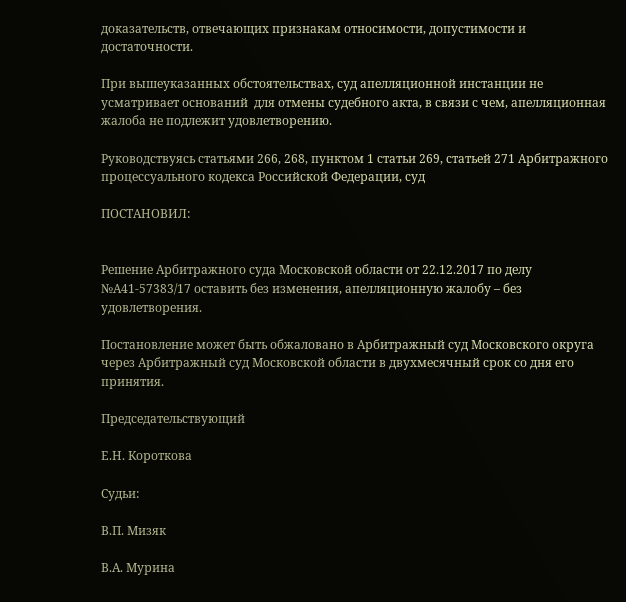доказательств, отвечающих признакам относимости, допустимости и достаточности.

При вышеуказанных обстоятельствах, суд апелляционной инстанции не усматривает оснований  для отмены судебного акта, в связи с чем, апелляционная жалоба не подлежит удовлетворению.

Руководствуясь статьями 266, 268, пунктом 1 статьи 269, статьей 271 Арбитражного процессуального кодекса Российской Федерации, суд

ПОСТАНОВИЛ:


Решение Арбитражного суда Московской области от 22.12.2017 по делу №А41-57383/17 оставить без изменения, апелляционную жалобу – без удовлетворения.

Постановление может быть обжаловано в Арбитражный суд Московского округа через Арбитражный суд Московской области в двухмесячный срок со дня его принятия.

Председательствующий

Е.Н. Короткова

Судьи:

В.П. Мизяк

В.А. Мурина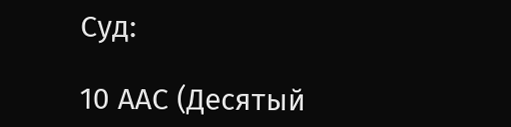Суд:

10 ААС (Десятый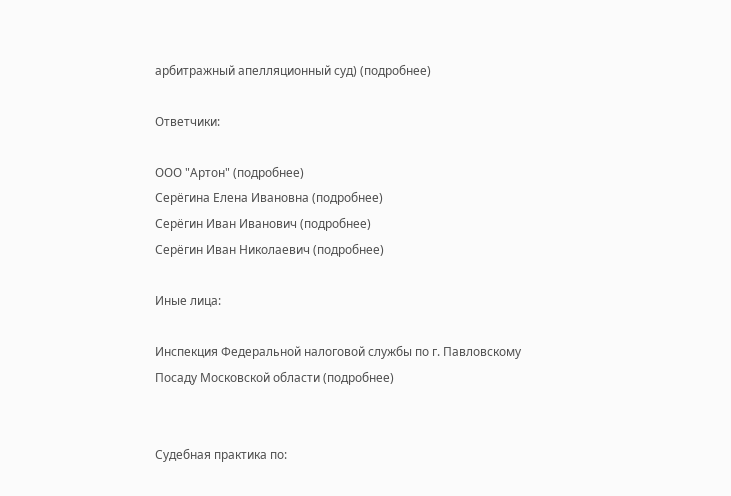арбитражный апелляционный суд) (подробнее)

Ответчики:

ООО "Артон" (подробнее)
Серёгина Елена Ивановна (подробнее)
Серёгин Иван Иванович (подробнее)
Серёгин Иван Николаевич (подробнее)

Иные лица:

Инспекция Федеральной налоговой службы по г. Павловскому Посаду Московской области (подробнее)


Судебная практика по: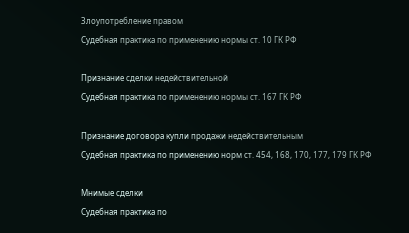Злоупотребление правом
Судебная практика по применению нормы ст. 10 ГК РФ

Признание сделки недействительной
Судебная практика по применению нормы ст. 167 ГК РФ

Признание договора купли продажи недействительным
Судебная практика по применению норм ст. 454, 168, 170, 177, 179 ГК РФ

Мнимые сделки
Судебная практика по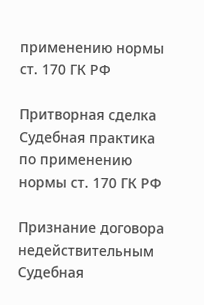применению нормы ст. 170 ГК РФ

Притворная сделка
Судебная практика по применению нормы ст. 170 ГК РФ

Признание договора недействительным
Судебная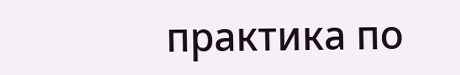практика по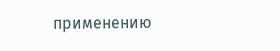применению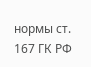нормы ст. 167 ГК РФ